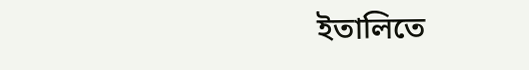ইতালিতে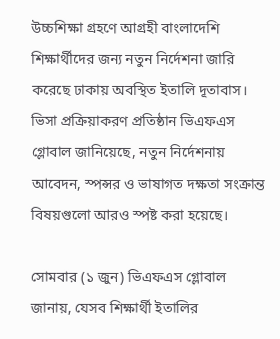উচ্চশিক্ষা গ্রহণে আগ্রহী বাংলাদেশি শিক্ষার্থীদের জন্য নতুন নির্দেশনা জারি করেছে ঢাকায় অবস্থিত ইতালি দূতাবাস। ভিসা প্রক্রিয়াকরণ প্রতিষ্ঠান ভিএফএস গ্লোবাল জানিয়েছে, নতুন নির্দেশনায় আবেদন, স্পন্সর ও ভাষাগত দক্ষতা সংক্রান্ত বিষয়গুলো আরও স্পষ্ট করা হয়েছে।

সোমবার (১ জুন) ভিএফএস গ্লোবাল জানায়, যেসব শিক্ষার্থী ইতালির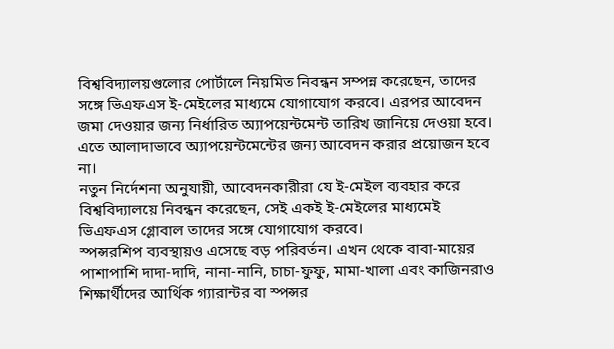বিশ্ববিদ্যালয়গুলোর পোর্টালে নিয়মিত নিবন্ধন সম্পন্ন করেছেন, তাদের সঙ্গে ভিএফএস ই-মেইলের মাধ্যমে যোগাযোগ করবে। এরপর আবেদন জমা দেওয়ার জন্য নির্ধারিত অ্যাপয়েন্টমেন্ট তারিখ জানিয়ে দেওয়া হবে। এতে আলাদাভাবে অ্যাপয়েন্টমেন্টের জন্য আবেদন করার প্রয়োজন হবে না।
নতুন নির্দেশনা অনুযায়ী, আবেদনকারীরা যে ই-মেইল ব্যবহার করে বিশ্ববিদ্যালয়ে নিবন্ধন করেছেন, সেই একই ই-মেইলের মাধ্যমেই ভিএফএস গ্লোবাল তাদের সঙ্গে যোগাযোগ করবে।
স্পন্সরশিপ ব্যবস্থায়ও এসেছে বড় পরিবর্তন। এখন থেকে বাবা-মায়ের পাশাপাশি দাদা-দাদি, নানা-নানি, চাচা-ফুফু, মামা-খালা এবং কাজিনরাও শিক্ষার্থীদের আর্থিক গ্যারান্টর বা স্পন্সর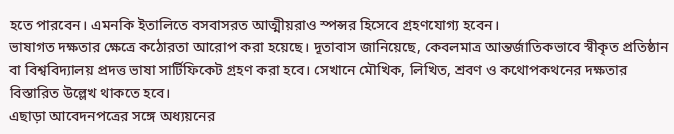হতে পারবেন। এমনকি ইতালিতে বসবাসরত আত্মীয়রাও স্পন্সর হিসেবে গ্রহণযোগ্য হবেন।
ভাষাগত দক্ষতার ক্ষেত্রে কঠোরতা আরোপ করা হয়েছে। দূতাবাস জানিয়েছে, কেবলমাত্র আন্তর্জাতিকভাবে স্বীকৃত প্রতিষ্ঠান বা বিশ্ববিদ্যালয় প্রদত্ত ভাষা সার্টিফিকেট গ্রহণ করা হবে। সেখানে মৌখিক, লিখিত, শ্রবণ ও কথোপকথনের দক্ষতার বিস্তারিত উল্লেখ থাকতে হবে।
এছাড়া আবেদনপত্রের সঙ্গে অধ্যয়নের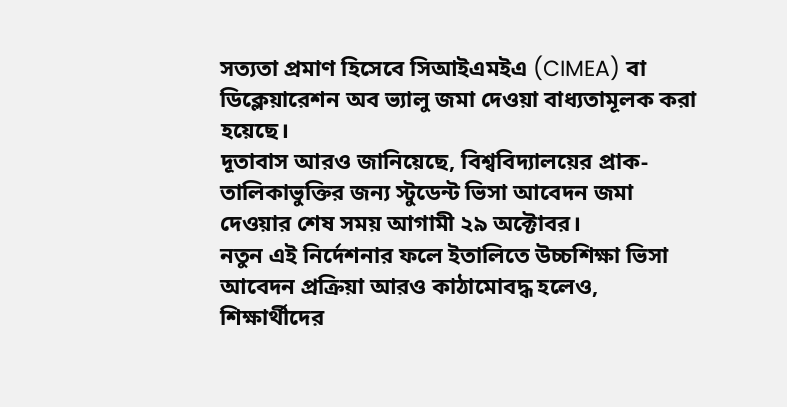সত্যতা প্রমাণ হিসেবে সিআইএমইএ (CIMEA) বা ডিক্লেয়ারেশন অব ভ্যালু জমা দেওয়া বাধ্যতামূলক করা হয়েছে।
দূতাবাস আরও জানিয়েছে, বিশ্ববিদ্যালয়ের প্রাক-তালিকাভুক্তির জন্য স্টুডেন্ট ভিসা আবেদন জমা দেওয়ার শেষ সময় আগামী ২৯ অক্টোবর।
নতুন এই নির্দেশনার ফলে ইতালিতে উচ্চশিক্ষা ভিসা আবেদন প্রক্রিয়া আরও কাঠামোবদ্ধ হলেও, শিক্ষার্থীদের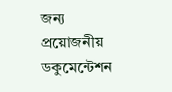জন্য প্রয়োজনীয় ডকুমেন্টেশন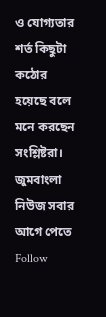ও যোগ্যতার শর্ত কিছুটা কঠোর হয়েছে বলে মনে করছেন সংশ্লিষ্টরা।
জুমবাংলা নিউজ সবার আগে পেতে Follow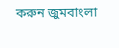করুন জুমবাংলা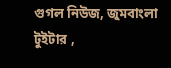গুগল নিউজ, জুমবাংলা টুইটার ,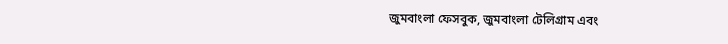জুমবাংলা ফেসবুক, জুমবাংলা টেলিগ্রাম এবং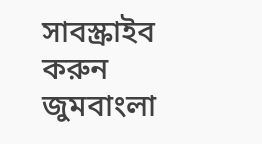সাবস্ক্রাইব করুন জুমবাংলা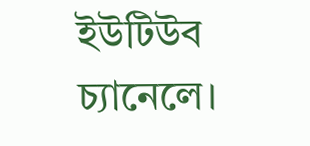ইউটিউব চ্যানেলে।